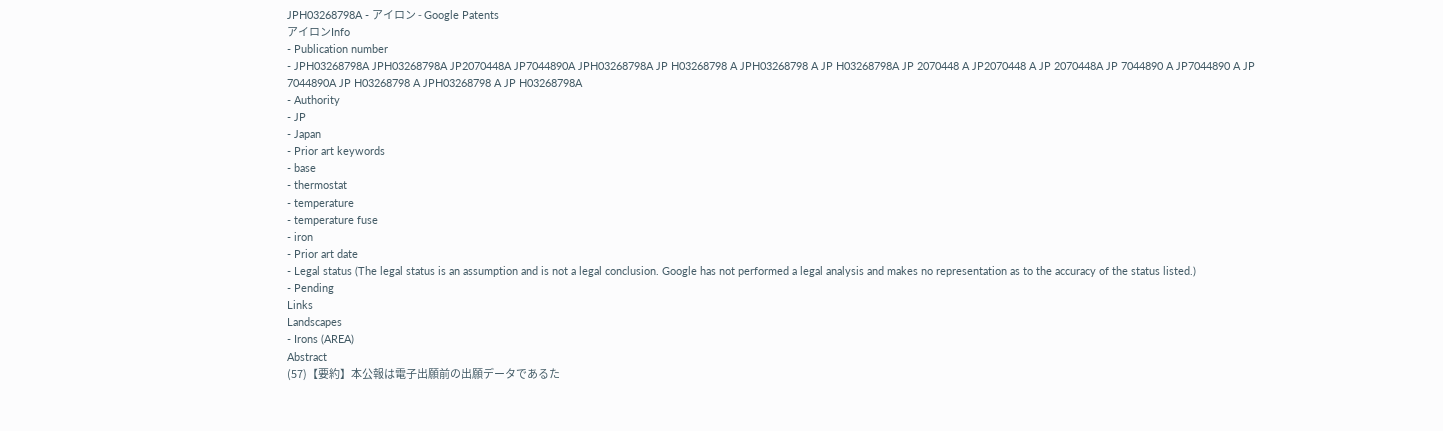JPH03268798A - アイロン - Google Patents
アイロンInfo
- Publication number
- JPH03268798A JPH03268798A JP2070448A JP7044890A JPH03268798A JP H03268798 A JPH03268798 A JP H03268798A JP 2070448 A JP2070448 A JP 2070448A JP 7044890 A JP7044890 A JP 7044890A JP H03268798 A JPH03268798 A JP H03268798A
- Authority
- JP
- Japan
- Prior art keywords
- base
- thermostat
- temperature
- temperature fuse
- iron
- Prior art date
- Legal status (The legal status is an assumption and is not a legal conclusion. Google has not performed a legal analysis and makes no representation as to the accuracy of the status listed.)
- Pending
Links
Landscapes
- Irons (AREA)
Abstract
(57)【要約】本公報は電子出願前の出願データであるた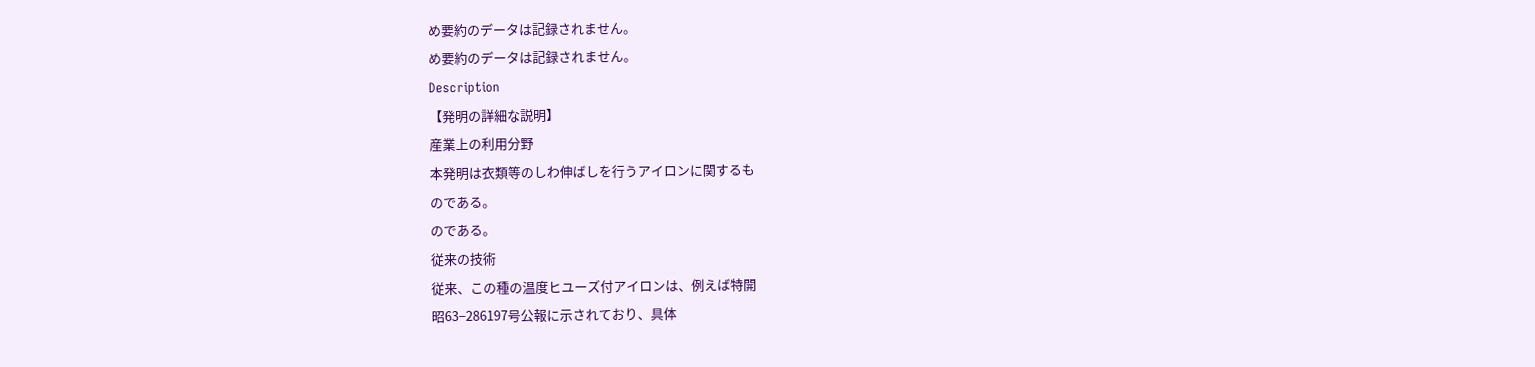め要約のデータは記録されません。
め要約のデータは記録されません。
Description
【発明の詳細な説明】
産業上の利用分野
本発明は衣類等のしわ伸ばしを行うアイロンに関するも
のである。
のである。
従来の技術
従来、この種の温度ヒユーズ付アイロンは、例えば特開
昭63−286197号公報に示されており、具体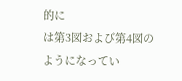的に
は第3図および第4図のようになってい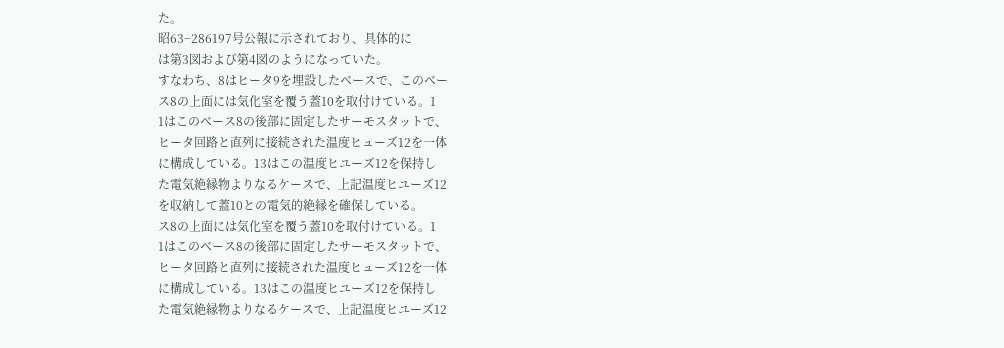た。
昭63−286197号公報に示されており、具体的に
は第3図および第4図のようになっていた。
すなわち、8はヒータ9を埋設したベースで、このベー
ス8の上面には気化室を覆う蓋10を取付けている。1
1はこのベース8の後部に固定したサーモスタットで、
ヒータ回路と直列に接続された温度ヒューズ12を一体
に構成している。13はこの温度ヒユーズ12を保持し
た電気絶縁物よりなるケースで、上記温度ヒユーズ12
を収納して蓋10との電気的絶縁を確保している。
ス8の上面には気化室を覆う蓋10を取付けている。1
1はこのベース8の後部に固定したサーモスタットで、
ヒータ回路と直列に接続された温度ヒューズ12を一体
に構成している。13はこの温度ヒユーズ12を保持し
た電気絶縁物よりなるケースで、上記温度ヒユーズ12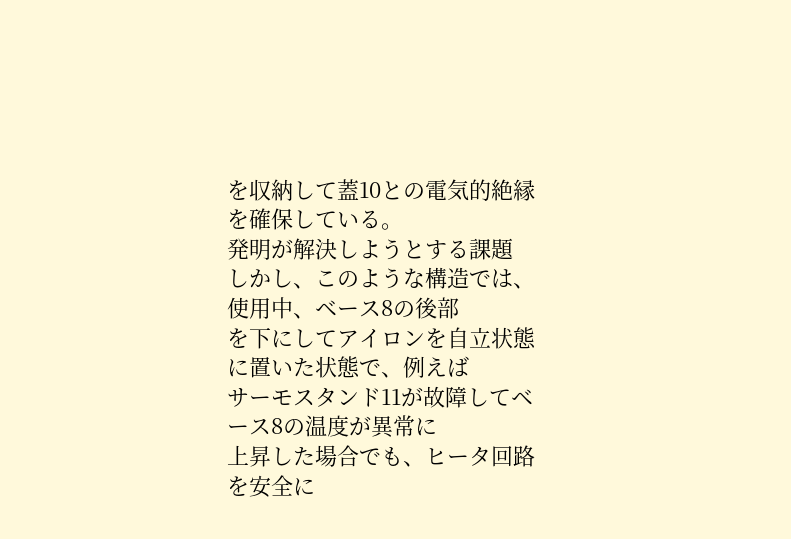を収納して蓋10との電気的絶縁を確保している。
発明が解決しようとする課題
しかし、このような構造では、使用中、ベース8の後部
を下にしてアイロンを自立状態に置いた状態で、例えば
サーモスタンド11が故障してベース8の温度が異常に
上昇した場合でも、ヒータ回路を安全に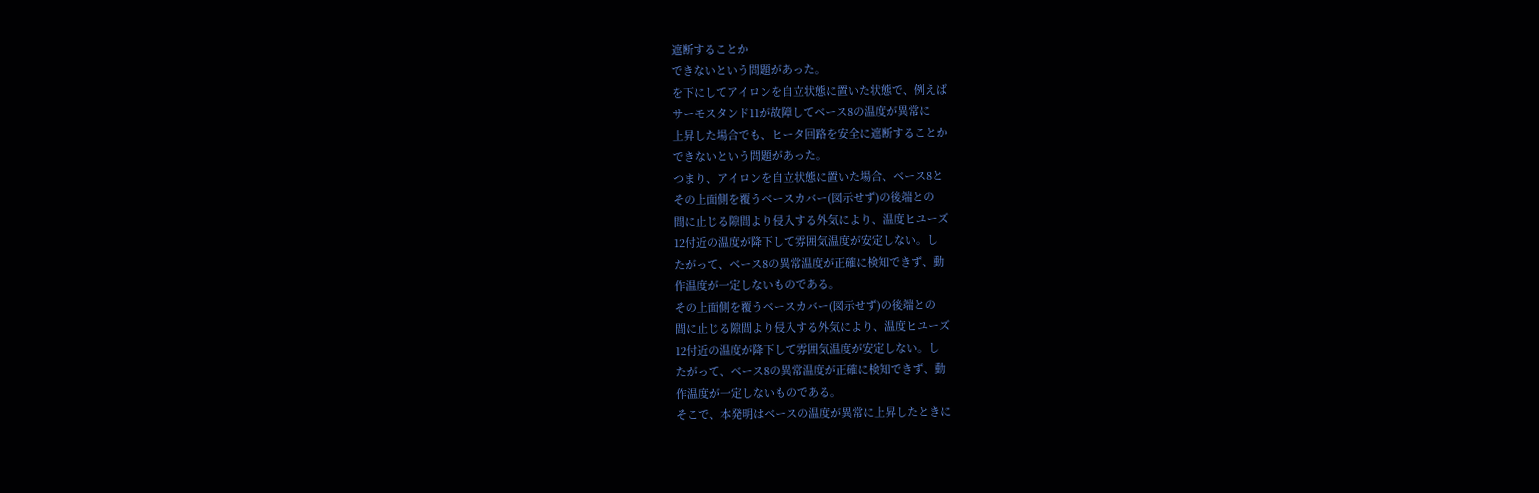遮断することか
できないという問題があった。
を下にしてアイロンを自立状態に置いた状態で、例えば
サーモスタンド11が故障してベース8の温度が異常に
上昇した場合でも、ヒータ回路を安全に遮断することか
できないという問題があった。
つまり、アイロンを自立状態に置いた場合、ベース8と
その上面側を覆うベースカバー(図示せず)の後端との
間に止じる隙間より侵入する外気により、温度ヒユーズ
12付近の温度が降下して雰囲気温度が安定しない。し
たがって、ベース8の異常温度が正確に検知できず、動
作温度が一定しないものである。
その上面側を覆うベースカバー(図示せず)の後端との
間に止じる隙間より侵入する外気により、温度ヒユーズ
12付近の温度が降下して雰囲気温度が安定しない。し
たがって、ベース8の異常温度が正確に検知できず、動
作温度が一定しないものである。
そこで、本発明はベースの温度が異常に上昇したときに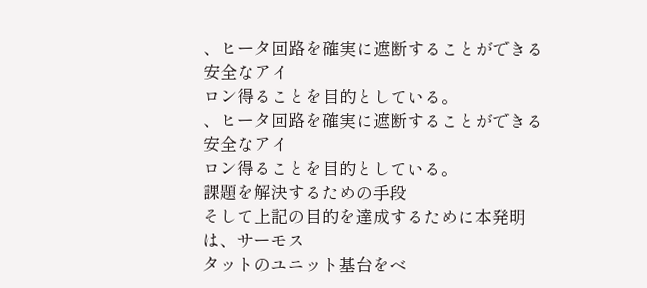、ヒータ回路を確実に遮断することができる安全なアイ
ロン得ることを目的としている。
、ヒータ回路を確実に遮断することができる安全なアイ
ロン得ることを目的としている。
課題を解決するための手段
そして上記の目的を達成するために本発明は、サーモス
タットのユニット基台をベ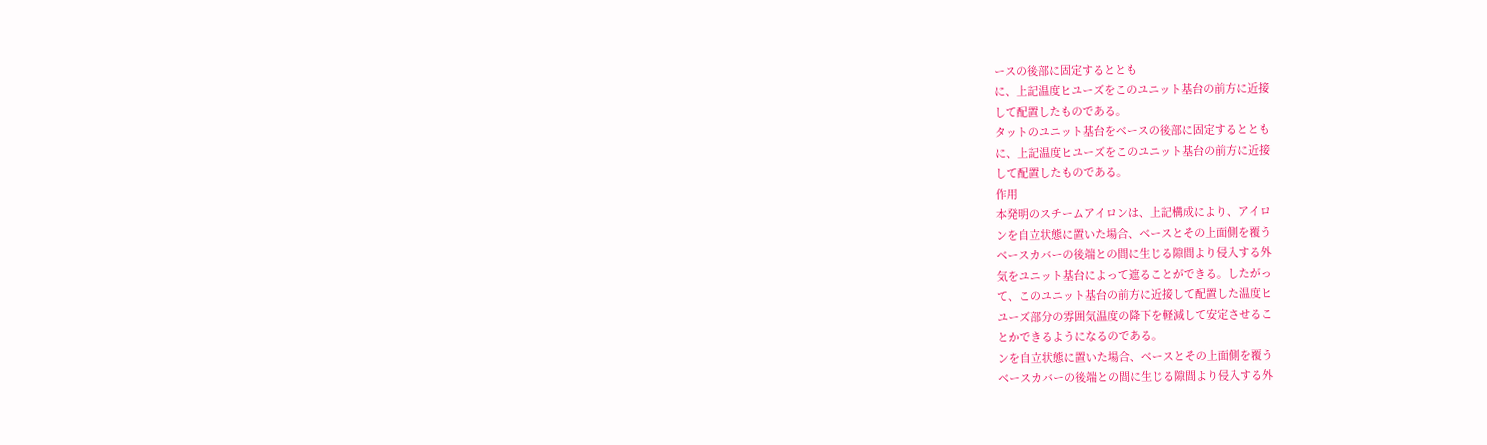ースの後部に固定するととも
に、上記温度ヒユーズをこのユニット基台の前方に近接
して配置したものである。
タットのユニット基台をベースの後部に固定するととも
に、上記温度ヒユーズをこのユニット基台の前方に近接
して配置したものである。
作用
本発明のスチームアイロンは、上記構成により、アイロ
ンを自立状態に置いた場合、ベースとその上面側を覆う
ベースカバーの後端との間に生じる隙間より侵入する外
気をユニット基台によって遮ることができる。したがっ
て、このユニット基台の前方に近接して配置した温度ヒ
ユーズ部分の雰囲気温度の降下を軽減して安定させるこ
とかできるようになるのである。
ンを自立状態に置いた場合、ベースとその上面側を覆う
ベースカバーの後端との間に生じる隙間より侵入する外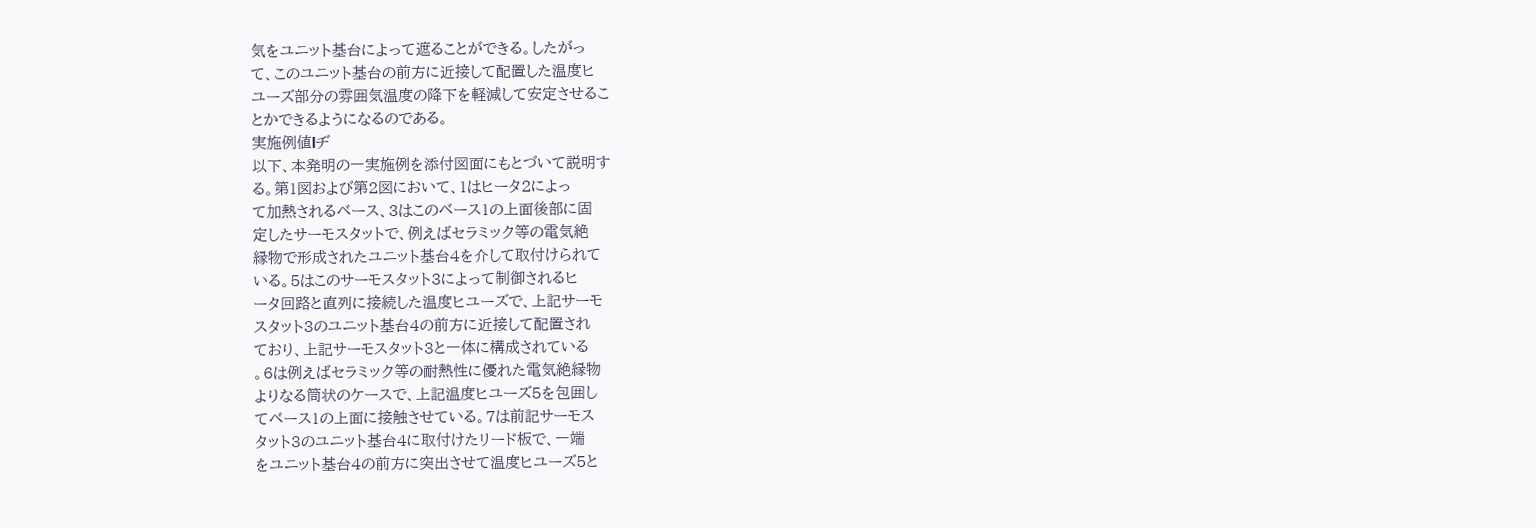気をユニット基台によって遮ることができる。したがっ
て、このユニット基台の前方に近接して配置した温度ヒ
ユーズ部分の雰囲気温度の降下を軽減して安定させるこ
とかできるようになるのである。
実施例値lヂ
以下、本発明の一実施例を添付図面にもとづいて説明す
る。第1図および第2図において、1はヒータ2によっ
て加熱されるベース、3はこのベース1の上面後部に固
定したサーモスタットで、例えばセラミック等の電気絶
縁物で形成されたユニット基台4を介して取付けられて
いる。5はこのサーモスタット3によって制御されるヒ
ータ回路と直列に接続した温度ヒユーズで、上記サーモ
スタット3のユニット基台4の前方に近接して配置され
ており、上記サーモスタット3と一体に構成されている
。6は例えばセラミック等の耐熱性に優れた電気絶縁物
よりなる筒状のケースで、上記温度ヒユーズ5を包囲し
てベース1の上面に接触させている。7は前記サーモス
タット3のユニット基台4に取付けたリード板で、一端
をユニット基台4の前方に突出させて温度ヒユーズ5と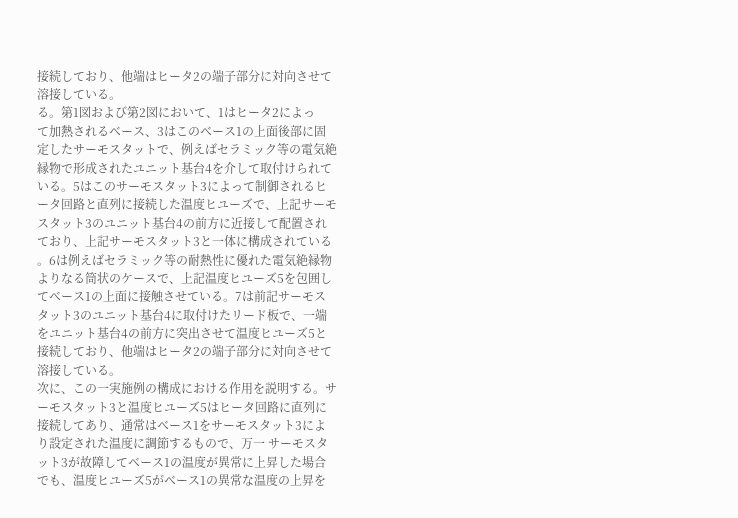接続しており、他端はヒータ2の端子部分に対向させて
溶接している。
る。第1図および第2図において、1はヒータ2によっ
て加熱されるベース、3はこのベース1の上面後部に固
定したサーモスタットで、例えばセラミック等の電気絶
縁物で形成されたユニット基台4を介して取付けられて
いる。5はこのサーモスタット3によって制御されるヒ
ータ回路と直列に接続した温度ヒユーズで、上記サーモ
スタット3のユニット基台4の前方に近接して配置され
ており、上記サーモスタット3と一体に構成されている
。6は例えばセラミック等の耐熱性に優れた電気絶縁物
よりなる筒状のケースで、上記温度ヒユーズ5を包囲し
てベース1の上面に接触させている。7は前記サーモス
タット3のユニット基台4に取付けたリード板で、一端
をユニット基台4の前方に突出させて温度ヒユーズ5と
接続しており、他端はヒータ2の端子部分に対向させて
溶接している。
次に、この一実施例の構成における作用を説明する。サ
ーモスタット3と温度ヒユーズ5はヒータ回路に直列に
接続してあり、通常はベース1をサーモスタット3によ
り設定された温度に調節するもので、万一 サーモスタ
ット3が故障してベース1の温度が異常に上昇した場合
でも、温度ヒユーズ5がベース1の異常な温度の上昇を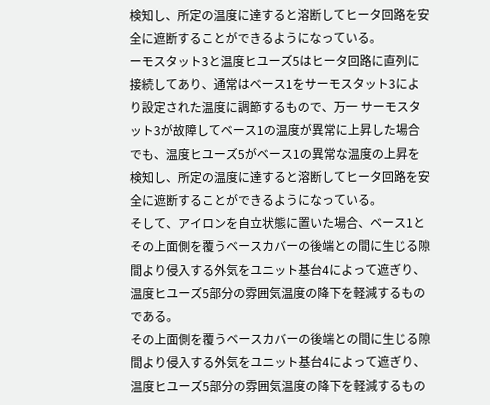検知し、所定の温度に達すると溶断してヒータ回路を安
全に遮断することができるようになっている。
ーモスタット3と温度ヒユーズ5はヒータ回路に直列に
接続してあり、通常はベース1をサーモスタット3によ
り設定された温度に調節するもので、万一 サーモスタ
ット3が故障してベース1の温度が異常に上昇した場合
でも、温度ヒユーズ5がベース1の異常な温度の上昇を
検知し、所定の温度に達すると溶断してヒータ回路を安
全に遮断することができるようになっている。
そして、アイロンを自立状態に置いた場合、ベース1と
その上面側を覆うベースカバーの後端との間に生じる隙
間より侵入する外気をユニット基台4によって遮ぎり、
温度ヒユーズ5部分の雰囲気温度の降下を軽減するもの
である。
その上面側を覆うベースカバーの後端との間に生じる隙
間より侵入する外気をユニット基台4によって遮ぎり、
温度ヒユーズ5部分の雰囲気温度の降下を軽減するもの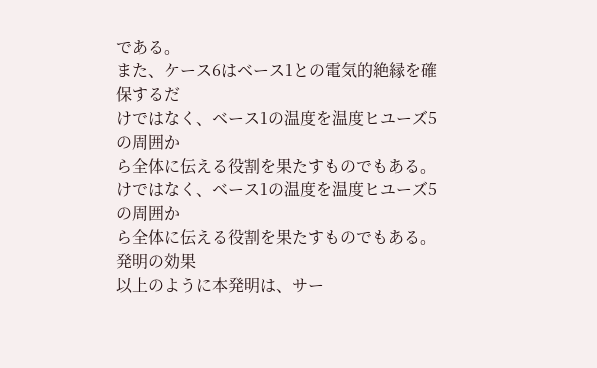である。
また、ケース6はベース1との電気的絶縁を確保するだ
けではなく、ベース1の温度を温度ヒユーズ5の周囲か
ら全体に伝える役割を果たすものでもある。
けではなく、ベース1の温度を温度ヒユーズ5の周囲か
ら全体に伝える役割を果たすものでもある。
発明の効果
以上のように本発明は、サー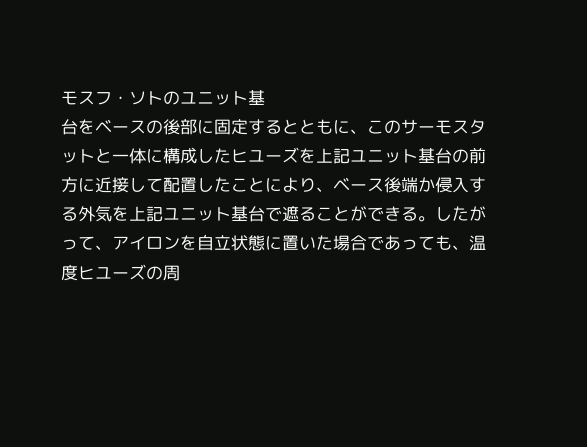モスフ・ソトのユニット基
台をベースの後部に固定するとともに、このサーモスタ
ットと一体に構成したヒユーズを上記ユニット基台の前
方に近接して配置したことにより、ベース後端か侵入す
る外気を上記ユニット基台で遮ることができる。したが
って、アイロンを自立状態に置いた場合であっても、温
度ヒユーズの周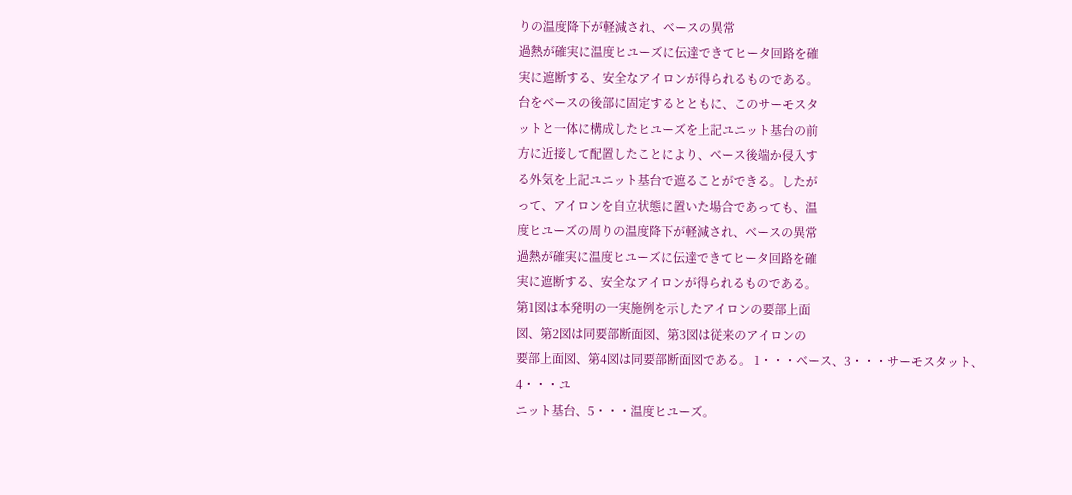りの温度降下が軽減され、ベースの異常
過熱が確実に温度ヒユーズに伝達できてヒータ回路を確
実に遮断する、安全なアイロンが得られるものである。
台をベースの後部に固定するとともに、このサーモスタ
ットと一体に構成したヒユーズを上記ユニット基台の前
方に近接して配置したことにより、ベース後端か侵入す
る外気を上記ユニット基台で遮ることができる。したが
って、アイロンを自立状態に置いた場合であっても、温
度ヒユーズの周りの温度降下が軽減され、ベースの異常
過熱が確実に温度ヒユーズに伝達できてヒータ回路を確
実に遮断する、安全なアイロンが得られるものである。
第1図は本発明の一実施例を示したアイロンの要部上面
図、第2図は同要部断面図、第3図は従来のアイロンの
要部上面図、第4図は同要部断面図である。 1・・・ベース、3・・・サーモスタット、4・・・ユ
ニット基台、5・・・温度ヒユーズ。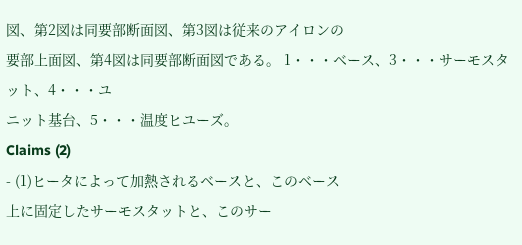図、第2図は同要部断面図、第3図は従来のアイロンの
要部上面図、第4図は同要部断面図である。 1・・・ベース、3・・・サーモスタット、4・・・ユ
ニット基台、5・・・温度ヒユーズ。
Claims (2)
- (1)ヒータによって加熱されるベースと、このベース
上に固定したサーモスタットと、このサー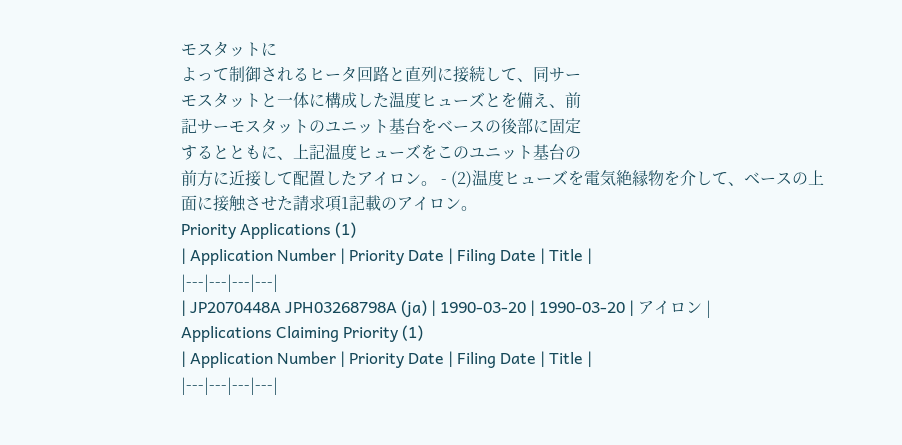モスタットに
よって制御されるヒータ回路と直列に接続して、同サー
モスタットと一体に構成した温度ヒューズとを備え、前
記サーモスタットのユニット基台をベースの後部に固定
するとともに、上記温度ヒューズをこのユニット基台の
前方に近接して配置したアイロン。 - (2)温度ヒューズを電気絶縁物を介して、ベースの上
面に接触させた請求項1記載のアイロン。
Priority Applications (1)
| Application Number | Priority Date | Filing Date | Title |
|---|---|---|---|
| JP2070448A JPH03268798A (ja) | 1990-03-20 | 1990-03-20 | アイロン |
Applications Claiming Priority (1)
| Application Number | Priority Date | Filing Date | Title |
|---|---|---|---|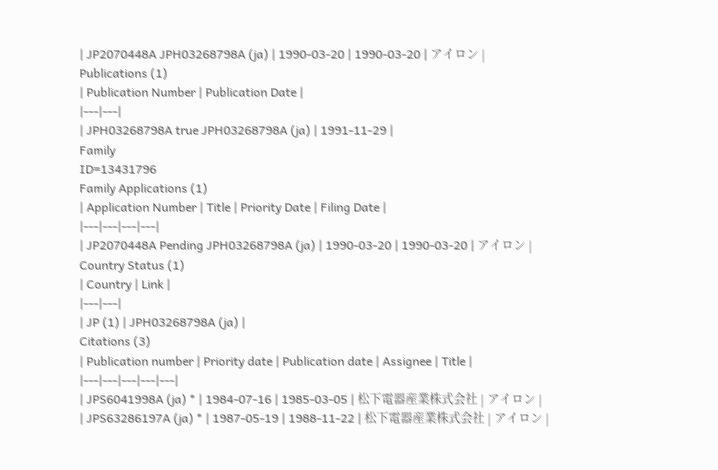| JP2070448A JPH03268798A (ja) | 1990-03-20 | 1990-03-20 | アイロン |
Publications (1)
| Publication Number | Publication Date |
|---|---|
| JPH03268798A true JPH03268798A (ja) | 1991-11-29 |
Family
ID=13431796
Family Applications (1)
| Application Number | Title | Priority Date | Filing Date |
|---|---|---|---|
| JP2070448A Pending JPH03268798A (ja) | 1990-03-20 | 1990-03-20 | アイロン |
Country Status (1)
| Country | Link |
|---|---|
| JP (1) | JPH03268798A (ja) |
Citations (3)
| Publication number | Priority date | Publication date | Assignee | Title |
|---|---|---|---|---|
| JPS6041998A (ja) * | 1984-07-16 | 1985-03-05 | 松下電器産業株式会社 | アイロン |
| JPS63286197A (ja) * | 1987-05-19 | 1988-11-22 | 松下電器産業株式会社 | アイロン |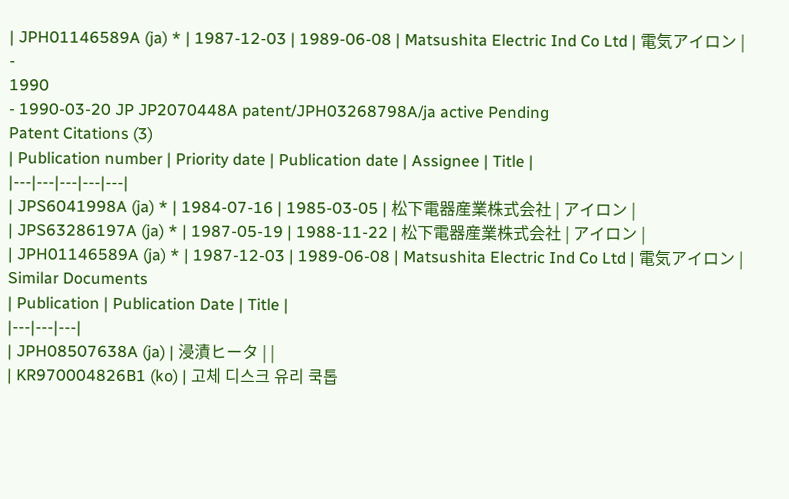| JPH01146589A (ja) * | 1987-12-03 | 1989-06-08 | Matsushita Electric Ind Co Ltd | 電気アイロン |
-
1990
- 1990-03-20 JP JP2070448A patent/JPH03268798A/ja active Pending
Patent Citations (3)
| Publication number | Priority date | Publication date | Assignee | Title |
|---|---|---|---|---|
| JPS6041998A (ja) * | 1984-07-16 | 1985-03-05 | 松下電器産業株式会社 | アイロン |
| JPS63286197A (ja) * | 1987-05-19 | 1988-11-22 | 松下電器産業株式会社 | アイロン |
| JPH01146589A (ja) * | 1987-12-03 | 1989-06-08 | Matsushita Electric Ind Co Ltd | 電気アイロン |
Similar Documents
| Publication | Publication Date | Title |
|---|---|---|
| JPH08507638A (ja) | 浸漬ヒータ | |
| KR970004826B1 (ko) | 고체 디스크 유리 쿡톱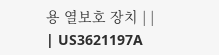용 열보호 장치 | |
| US3621197A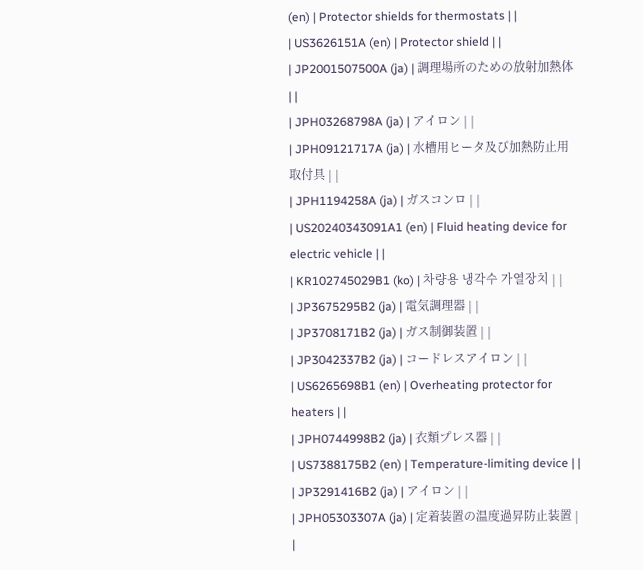(en) | Protector shields for thermostats | |
| US3626151A (en) | Protector shield | |
| JP2001507500A (ja) | 調理場所のための放射加熱体 | |
| JPH03268798A (ja) | アイロン | |
| JPH09121717A (ja) | 水槽用ヒータ及び加熱防止用取付具 | |
| JPH1194258A (ja) | ガスコンロ | |
| US20240343091A1 (en) | Fluid heating device for electric vehicle | |
| KR102745029B1 (ko) | 차량용 냉각수 가열장치 | |
| JP3675295B2 (ja) | 電気調理器 | |
| JP3708171B2 (ja) | ガス制御装置 | |
| JP3042337B2 (ja) | コードレスアイロン | |
| US6265698B1 (en) | Overheating protector for heaters | |
| JPH0744998B2 (ja) | 衣類プレス器 | |
| US7388175B2 (en) | Temperature-limiting device | |
| JP3291416B2 (ja) | アイロン | |
| JPH05303307A (ja) | 定着装置の温度過昇防止装置 | |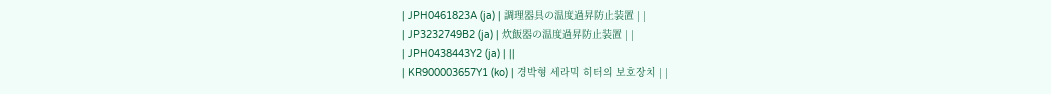| JPH0461823A (ja) | 調理器具の温度過昇防止装置 | |
| JP3232749B2 (ja) | 炊飯器の温度過昇防止装置 | |
| JPH0438443Y2 (ja) | ||
| KR900003657Y1 (ko) | 경박형 세라믹 히터의 보호장치 | |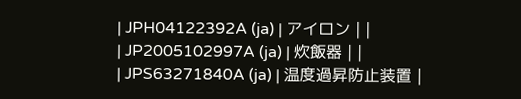| JPH04122392A (ja) | アイロン | |
| JP2005102997A (ja) | 炊飯器 | |
| JPS63271840A (ja) | 温度過昇防止装置 |